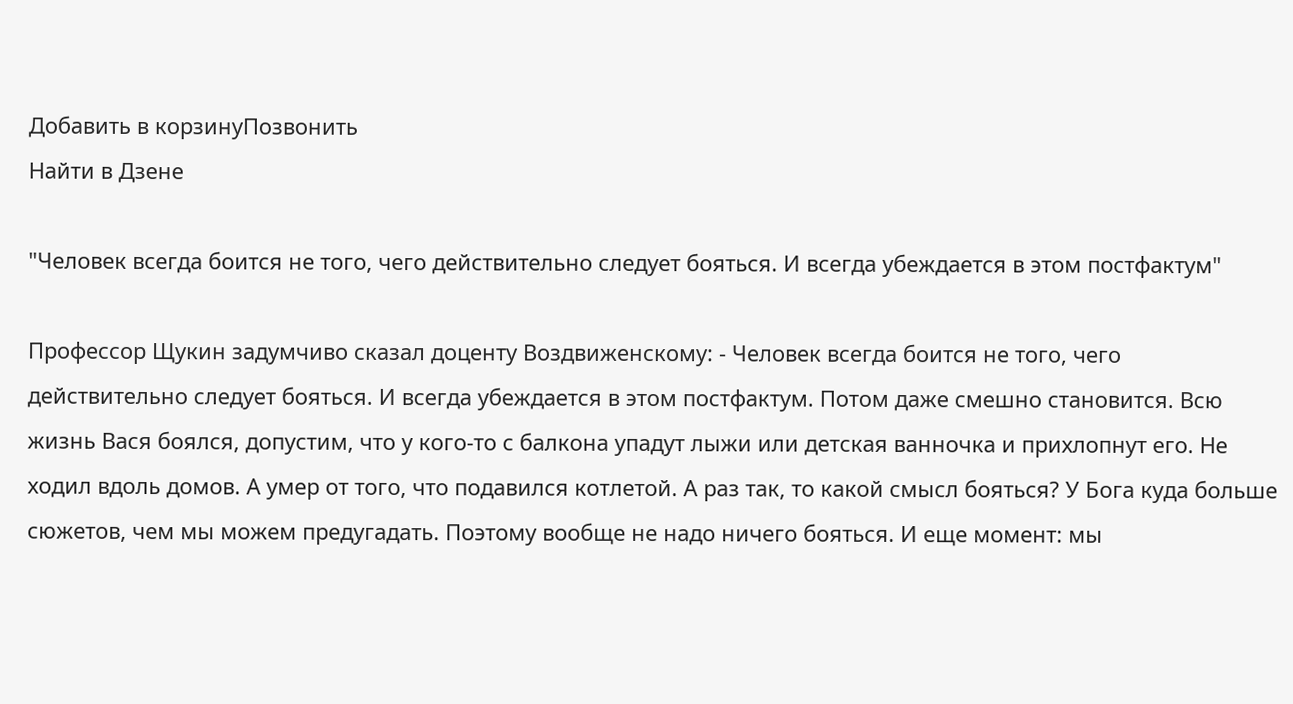Добавить в корзинуПозвонить
Найти в Дзене

"Человек всегда боится не того, чего действительно следует бояться. И всегда убеждается в этом постфактум"

Профессор Щукин задумчиво сказал доценту Воздвиженскому: - Человек всегда боится не того, чего действительно следует бояться. И всегда убеждается в этом постфактум. Потом даже смешно становится. Всю жизнь Вася боялся, допустим, что у кого-то с балкона упадут лыжи или детская ванночка и прихлопнут его. Не ходил вдоль домов. А умер от того, что подавился котлетой. А раз так, то какой смысл бояться? У Бога куда больше сюжетов, чем мы можем предугадать. Поэтому вообще не надо ничего бояться. И еще момент: мы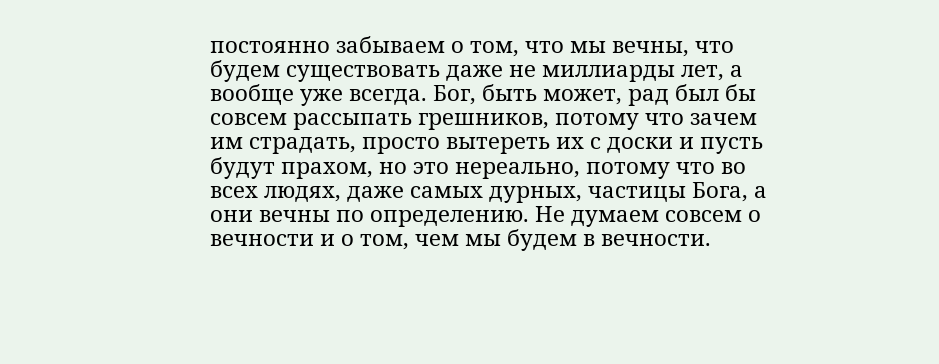постоянно забываем о том, что мы вечны, что будем существовать даже не миллиарды лет, а вообще уже всегда. Бог, быть может, рад был бы совсем рассыпать грешников, потому что зачем им страдать, просто вытереть их с доски и пусть будут прахом, но это нереально, потому что во всех людях, даже самых дурных, частицы Бога, а они вечны по определению. Не думаем совсем о вечности и о том, чем мы будем в вечности.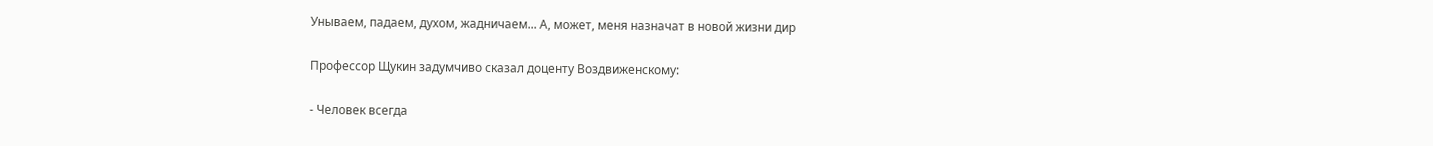Унываем, падаем, духом, жадничаем... А, может, меня назначат в новой жизни дир

Профессор Щукин задумчиво сказал доценту Воздвиженскому:

- Человек всегда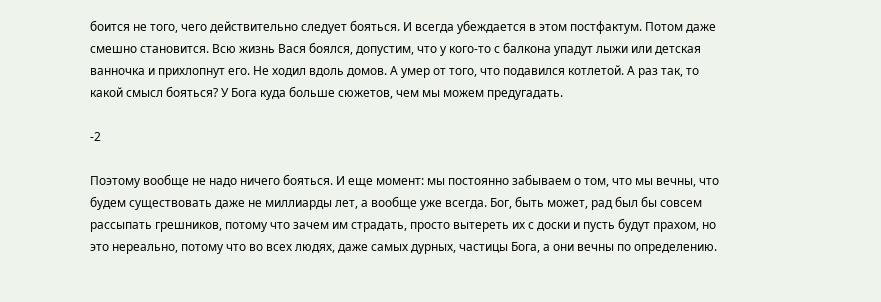боится не того, чего действительно следует бояться. И всегда убеждается в этом постфактум. Потом даже смешно становится. Всю жизнь Вася боялся, допустим, что у кого-то с балкона упадут лыжи или детская ванночка и прихлопнут его. Не ходил вдоль домов. А умер от того, что подавился котлетой. А раз так, то какой смысл бояться? У Бога куда больше сюжетов, чем мы можем предугадать.

-2

Поэтому вообще не надо ничего бояться. И еще момент: мы постоянно забываем о том, что мы вечны, что будем существовать даже не миллиарды лет, а вообще уже всегда. Бог, быть может, рад был бы совсем рассыпать грешников, потому что зачем им страдать, просто вытереть их с доски и пусть будут прахом, но это нереально, потому что во всех людях, даже самых дурных, частицы Бога, а они вечны по определению.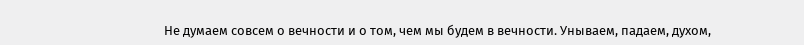Не думаем совсем о вечности и о том, чем мы будем в вечности. Унываем, падаем, духом,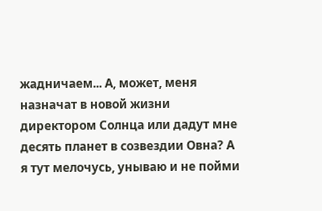жадничаем... А, может, меня назначат в новой жизни директором Солнца или дадут мне десять планет в созвездии Овна? А я тут мелочусь, унываю и не пойми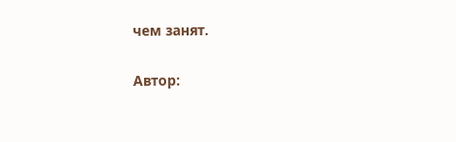чем занят.

Автор: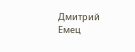Дмитрий Емец